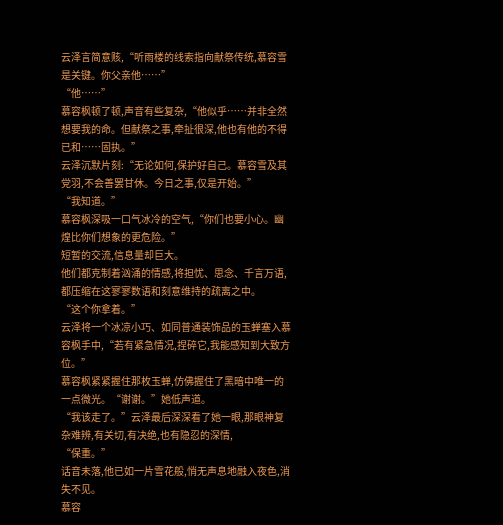云泽言简意赅,“听雨楼的线索指向献祭传统,慕容雪是关键。你父亲他……”
“他……”
慕容枫顿了顿,声音有些复杂,“他似乎……并非全然想要我的命。但献祭之事,牵扯很深,他也有他的不得已和……固执。”
云泽沉默片刻:“无论如何,保护好自己。慕容雪及其党羽,不会善罢甘休。今日之事,仅是开始。”
“我知道。”
慕容枫深吸一口气冰冷的空气,“你们也要小心。幽煌比你们想象的更危险。”
短暂的交流,信息量却巨大。
他们都克制着汹涌的情感,将担忧、思念、千言万语,都压缩在这寥寥数语和刻意维持的疏离之中。
“这个你拿着。”
云泽将一个冰凉小巧、如同普通装饰品的玉蝉塞入慕容枫手中,“若有紧急情况,捏碎它,我能感知到大致方位。”
慕容枫紧紧握住那枚玉蝉,仿佛握住了黑暗中唯一的一点微光。“谢谢。”她低声道。
“我该走了。”云泽最后深深看了她一眼,那眼神复杂难辨,有关切,有决绝,也有隐忍的深情,
“保重。”
话音未落,他已如一片雪花般,悄无声息地融入夜色,消失不见。
慕容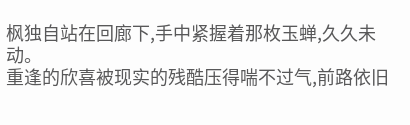枫独自站在回廊下,手中紧握着那枚玉蝉,久久未动。
重逢的欣喜被现实的残酷压得喘不过气,前路依旧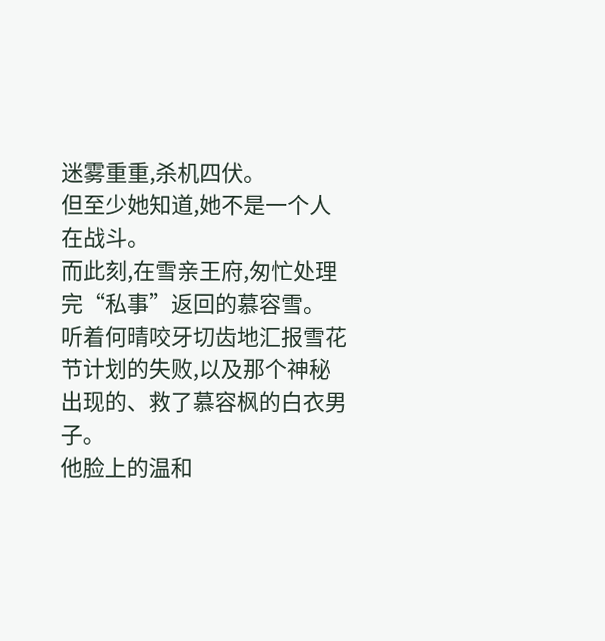迷雾重重,杀机四伏。
但至少她知道,她不是一个人在战斗。
而此刻,在雪亲王府,匆忙处理完“私事”返回的慕容雪。
听着何晴咬牙切齿地汇报雪花节计划的失败,以及那个神秘出现的、救了慕容枫的白衣男子。
他脸上的温和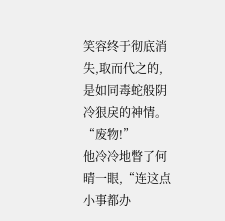笑容终于彻底消失,取而代之的,是如同毒蛇般阴冷狠戾的神情。
“废物!”
他冷冷地瞥了何晴一眼,“连这点小事都办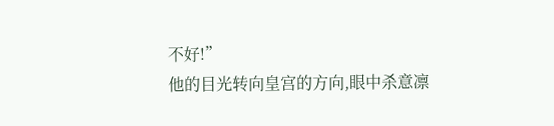不好!”
他的目光转向皇宫的方向,眼中杀意凛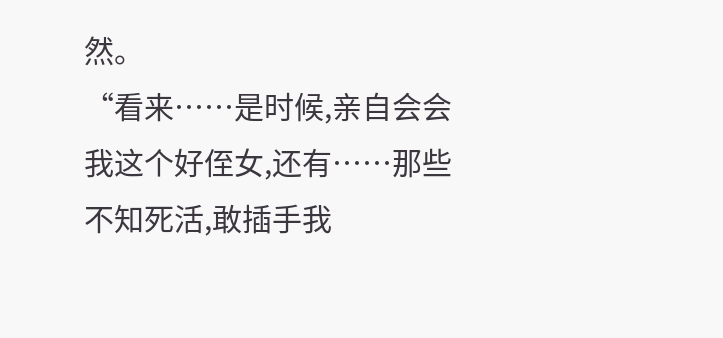然。
“看来……是时候,亲自会会我这个好侄女,还有……那些不知死活,敢插手我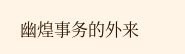幽煌事务的外来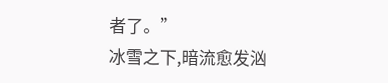者了。”
冰雪之下,暗流愈发汹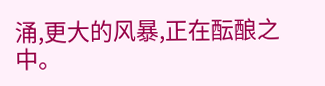涌,更大的风暴,正在酝酿之中。